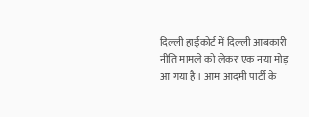दिल्ली हाईकोर्ट में दिल्ली आबकारी नीति मामले को लेकर एक नया मोड़ आ गया है। आम आदमी पार्टी के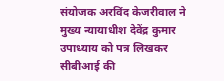संयोजक अरविंद केजरीवाल ने मुख्य न्यायाधीश देवेंद्र कुमार उपाध्याय को पत्र लिखकर सीबीआई की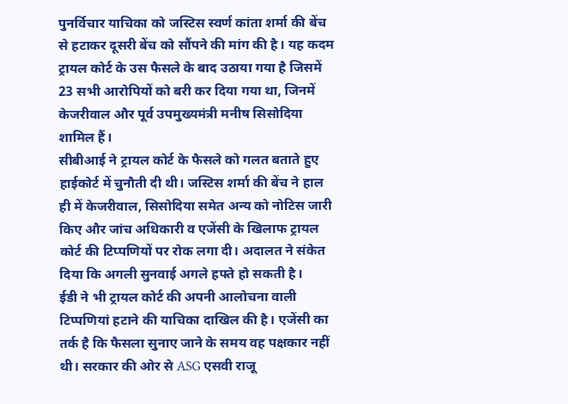पुनर्विचार याचिका को जस्टिस स्वर्ण कांता शर्मा की बेंच से हटाकर दूसरी बेंच को सौंपने की मांग की है। यह कदम ट्रायल कोर्ट के उस फैसले के बाद उठाया गया है जिसमें 23 सभी आरोपियों को बरी कर दिया गया था, जिनमें केजरीवाल और पूर्व उपमुख्यमंत्री मनीष सिसोदिया शामिल हैं।
सीबीआई ने ट्रायल कोर्ट के फैसले को गलत बताते हुए हाईकोर्ट में चुनौती दी थी। जस्टिस शर्मा की बेंच ने हाल ही में केजरीवाल, सिसोदिया समेत अन्य को नोटिस जारी किए और जांच अधिकारी व एजेंसी के खिलाफ ट्रायल कोर्ट की टिप्पणियों पर रोक लगा दी। अदालत ने संकेत दिया कि अगली सुनवाई अगले हफ्ते हो सकती है।
ईडी ने भी ट्रायल कोर्ट की अपनी आलोचना वाली टिप्पणियां हटाने की याचिका दाखिल की है। एजेंसी का तर्क है कि फैसला सुनाए जाने के समय वह पक्षकार नहीं थी। सरकार की ओर से ASG एसवी राजू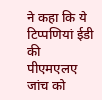ने कहा कि ये टिप्पणियां ईडी की पीएमएलए जांच को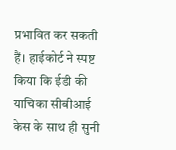प्रभावित कर सकती हैं। हाईकोर्ट ने स्पष्ट किया कि ईडी की याचिका सीबीआई केस के साथ ही सुनी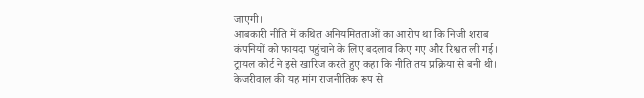जाएगी।
आबकारी नीति में कथित अनियमितताओं का आरोप था कि निजी शराब कंपनियों को फायदा पहुंचाने के लिए बदलाव किए गए और रिश्वत ली गई। ट्रायल कोर्ट ने इसे खारिज करते हुए कहा कि नीति तय प्रक्रिया से बनी थी।
केजरीवाल की यह मांग राजनीतिक रूप से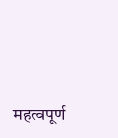महत्वपूर्ण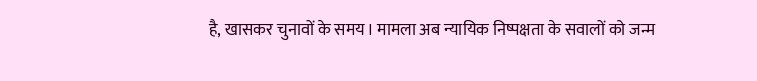है, खासकर चुनावों के समय। मामला अब न्यायिक निष्पक्षता के सवालों को जन्म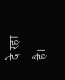दे रहा है।